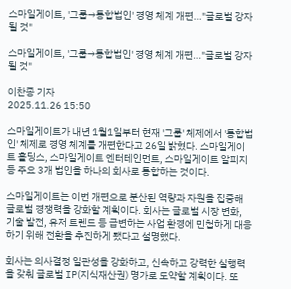스마일게이트, '그룹→통합법인' 경영 체계 개편…"글로벌 강자될 것"

스마일게이트, '그룹→통합법인' 경영 체계 개편…"글로벌 강자될 것"

이찬종 기자
2025.11.26 15:50

스마일게이트가 내년 1월1일부터 현재 '그룹' 체제에서 '통합법인' 체제로 경영 체계를 개편한다고 26일 밝혔다. 스마일게이트 홀딩스, 스마일게이트 엔터테인먼트, 스마일게이트 알피지 등 주요 3개 법인을 하나의 회사로 통합하는 것이다.

스마일게이트는 이번 개편으로 분산된 역량과 자원을 집중해 글로벌 경쟁력을 강화할 계획이다. 회사는 글로벌 시장 변화, 기술 발전, 유저 트렌드 등 급변하는 사업 환경에 민첩하게 대응하기 위해 전환을 추진하게 됐다고 설명했다.

회사는 의사결정 일관성을 강화하고, 신속하고 강력한 실행력을 갖춰 글로벌 IP(지식재산권) 명가로 도약할 계획이다. 또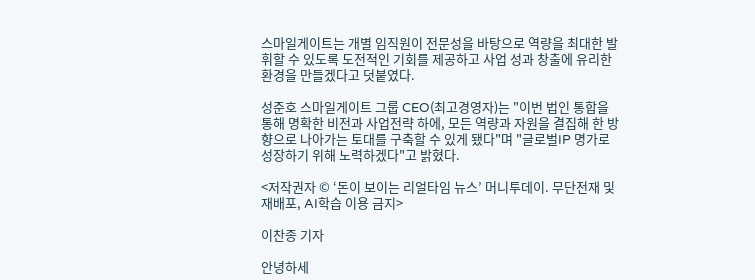스마일게이트는 개별 임직원이 전문성을 바탕으로 역량을 최대한 발휘할 수 있도록 도전적인 기회를 제공하고 사업 성과 창출에 유리한 환경을 만들겠다고 덧붙였다.

성준호 스마일게이트 그룹 CEO(최고경영자)는 "이번 법인 통합을 통해 명확한 비전과 사업전략 하에, 모든 역량과 자원을 결집해 한 방향으로 나아가는 토대를 구축할 수 있게 됐다"며 "글로벌IP 명가로 성장하기 위해 노력하겠다"고 밝혔다.

<저작권자 © ‘돈이 보이는 리얼타임 뉴스’ 머니투데이. 무단전재 및 재배포, AI학습 이용 금지>

이찬종 기자

안녕하세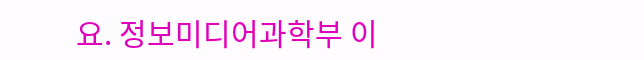요. 정보미디어과학부 이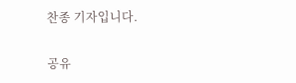찬종 기자입니다.

공유